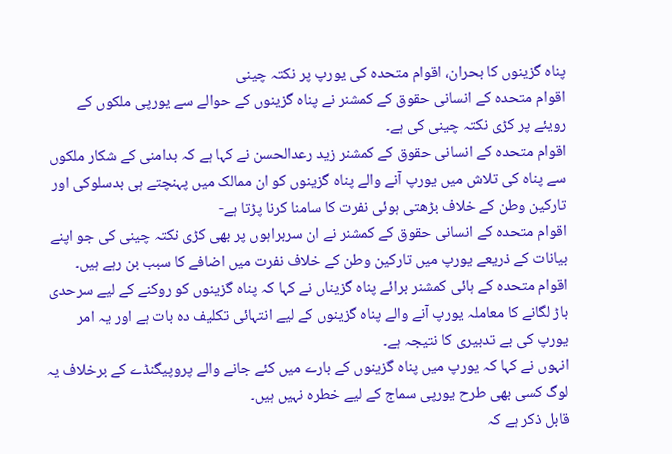پناہ گزینوں کا بحران، اقوام متحدہ کی یورپ پر نکتہ چینی
اقوام متحدہ کے انسانی حقوق کے کمشنر نے پناہ گزینوں کے حوالے سے یورپی ملکوں کے رویئے پر کڑی نکتہ چینی کی ہے۔
اقوام متحدہ کے انسانی حقوق کے کمشنر زید رعدالحسن نے کہا ہے کہ بدامنی کے شکار ملکوں سے پناہ کی تلاش میں یورپ آنے والے پناہ گزینوں کو ان ممالک میں پہنچتے ہی بدسلوکی اور تارکین وطن کے خلاف بڑھتی ہوئی نفرت کا سامنا کرنا پڑتا ہے-
اقوام متحدہ کے انسانی حقوق کے کمشنر نے ان سربراہوں پر بھی کڑی نکتہ چینی کی جو اپنے بیانات کے ذریعے یورپ میں تارکین وطن کے خلاف نفرت میں اضافے کا سبب بن رہے ہیں۔ اقوام متحدہ کے ہائی کمشنر برائے پناہ گزیناں نے کہا کہ پناہ گزینوں کو روکنے کے لیے سرحدی باڑ لگانے کا معاملہ یورپ آنے والے پناہ گزینوں کے لیے انتہائی تکلیف دہ بات ہے اور یہ امر یورپ کی بے تدبیری کا نتیجہ ہے۔
انہوں نے کہا کہ یورپ میں پناہ گزینوں کے بارے میں کئے جانے والے پروپیگنڈے کے برخلاف یہ لوگ کسی بھی طرح یورپی سماج کے لیے خطرہ نہیں ہیں۔
قابل ذکر ہے کہ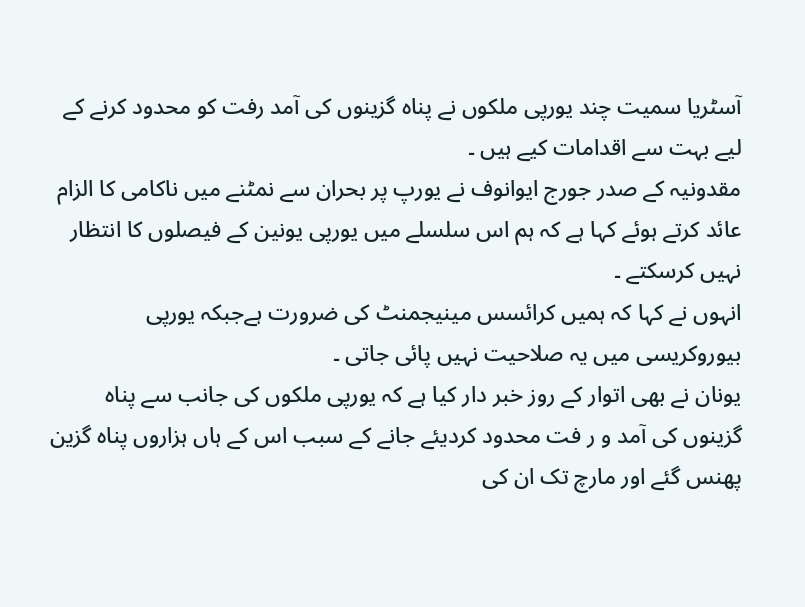آسٹریا سمیت چند یورپی ملکوں نے پناہ گزینوں کی آمد رفت کو محدود کرنے کے لیے بہت سے اقدامات کیے ہیں ۔
مقدونیہ کے صدر جورج ایوانوف نے یورپ پر بحران سے نمٹنے میں ناکامی کا الزام عائد کرتے ہوئے کہا ہے کہ ہم اس سلسلے میں یورپی یونین کے فیصلوں کا انتظار نہیں کرسکتے ۔
انہوں نے کہا کہ ہمیں کرائسس مینیجمنٹ کی ضرورت ہےجبکہ یورپی بیوروکریسی میں یہ صلاحیت نہیں پائی جاتی ۔
یونان نے بھی اتوار کے روز خبر دار کیا ہے کہ یورپی ملکوں کی جانب سے پناہ گزینوں کی آمد و ر فت محدود کردیئے جانے کے سبب اس کے ہاں ہزاروں پناہ گزین پھنس گئے اور مارچ تک ان کی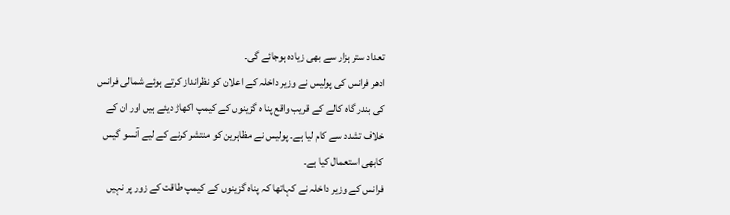تعداد ستر ہزار سے بھی زیادہ ہوجائے گی۔
ادھر فرانس کی پولیس نے وزیر داخلہ کے اعلان کو نظرانداز کرتے ہوئے شمالی فرانس کی بندر گاہ کالے کے قریب واقع پنا ہ گزینوں کے کیمپ اکھاڑ دیئے ہیں اور ان کے خلاف تشدد سے کام لیا ہے۔ پولیس نے مظاہرین کو منتشر کرنے کے لیے آنسو گیس کابھی استعمال کیا ہے۔
فرانس کے وزیر داخلہ نے کہاتھا کہ پناہ گزینوں کے کیمپ طاقت کے زور پر نہیں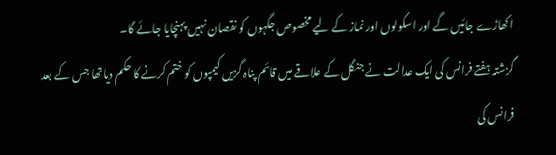اکھاڑے جائیں گے اور اسکولوں اور نماز کے لیے مخصوص جگہوں کو نقصان نہیں پہنچایا جائے گا۔
گزشتہ ہفتے فرانس کی ایک عدالت نے جنگل کے علاقے میں قائم پناہ گزیں کیمپوں کو ختم کرنے کا حکم دیاتھا جس کے بعد فرانس کی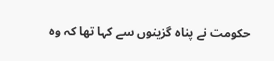حکومت نے پناہ گزینوں سے کہا تھا کہ وہ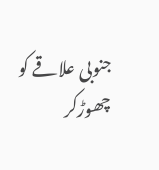جنوبی علاقے کو چھوڑکر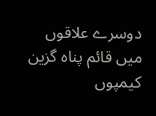دوسرے علاقوں میں قائم پناہ گزین کیمپوں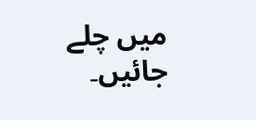میں چلے جائیں۔